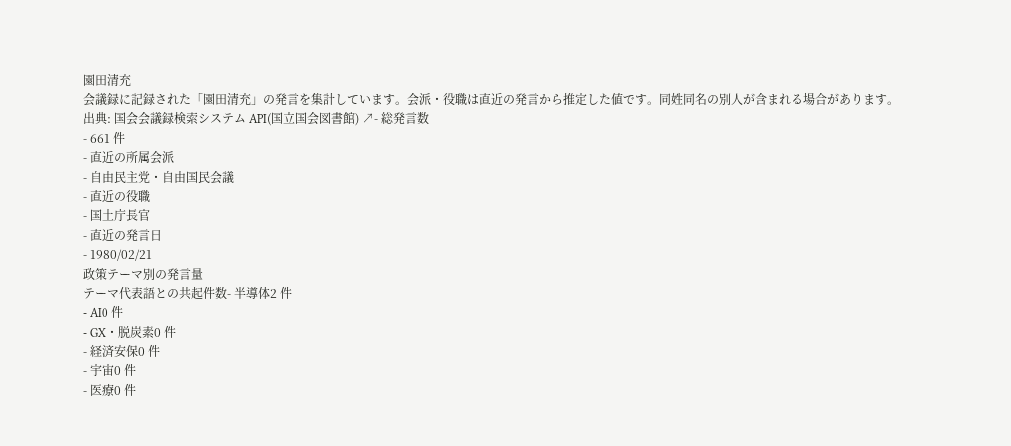園田清充
会議録に記録された「園田清充」の発言を集計しています。会派・役職は直近の発言から推定した値です。同姓同名の別人が含まれる場合があります。
出典: 国会会議録検索システム API(国立国会図書館) ↗- 総発言数
- 661 件
- 直近の所属会派
- 自由民主党・自由国民会議
- 直近の役職
- 国土庁長官
- 直近の発言日
- 1980/02/21
政策テーマ別の発言量
テーマ代表語との共起件数- 半導体2 件
- AI0 件
- GX・脱炭素0 件
- 経済安保0 件
- 宇宙0 件
- 医療0 件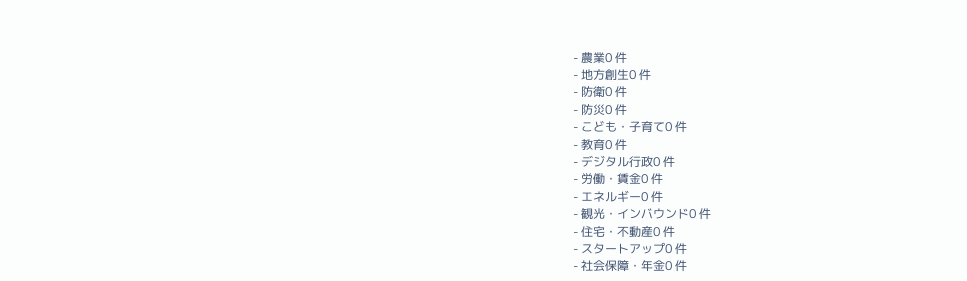- 農業0 件
- 地方創生0 件
- 防衛0 件
- 防災0 件
- こども・子育て0 件
- 教育0 件
- デジタル行政0 件
- 労働・賃金0 件
- エネルギー0 件
- 観光・インバウンド0 件
- 住宅・不動産0 件
- スタートアップ0 件
- 社会保障・年金0 件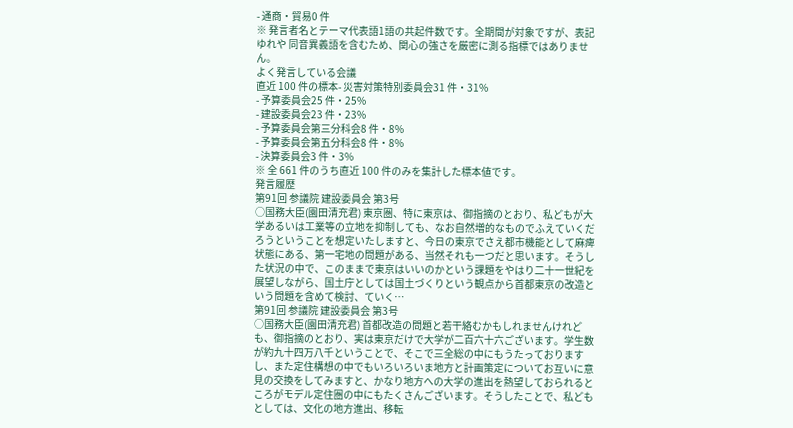- 通商・貿易0 件
※ 発言者名とテーマ代表語1語の共起件数です。全期間が対象ですが、表記ゆれや 同音異義語を含むため、関心の強さを厳密に測る指標ではありません。
よく発言している会議
直近 100 件の標本- 災害対策特別委員会31 件・31%
- 予算委員会25 件・25%
- 建設委員会23 件・23%
- 予算委員会第三分科会8 件・8%
- 予算委員会第五分科会8 件・8%
- 決算委員会3 件・3%
※ 全 661 件のうち直近 100 件のみを集計した標本値です。
発言履歴
第91回 参議院 建設委員会 第3号
○国務大臣(園田清充君) 東京圏、特に東京は、御指摘のとおり、私どもが大学あるいは工業等の立地を抑制しても、なお自然増的なものでふえていくだろうということを想定いたしますと、今日の東京でさえ都市機能として麻痺状態にある、第一宅地の問題がある、当然それも一つだと思います。そうした状況の中で、このままで東京はいいのかという課題をやはり二十一世紀を展望しながら、国土庁としては国土づくりという観点から首都東京の改造という問題を含めて検討、ていく…
第91回 参議院 建設委員会 第3号
○国務大臣(園田清充君) 首都改造の問題と若干絡むかもしれませんけれども、御指摘のとおり、実は東京だけで大学が二百六十六ございます。学生数が約九十四万八千ということで、そこで三全総の中にもうたっておりますし、また定住構想の中でもいろいろいま地方と計画策定についてお互いに意見の交換をしてみますと、かなり地方への大学の進出を熱望しておられるところがモデル定住圏の中にもたくさんございます。そうしたことで、私どもとしては、文化の地方進出、移転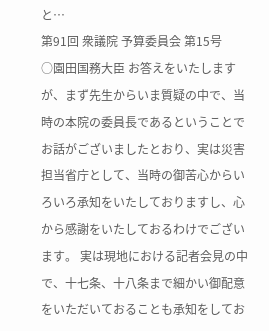と…
第91回 衆議院 予算委員会 第15号
○園田国務大臣 お答えをいたしますが、まず先生からいま質疑の中で、当時の本院の委員長であるということでお話がございましたとおり、実は災害担当省庁として、当時の御苦心からいろいろ承知をいたしておりますし、心から感謝をいたしておるわけでございます。 実は現地における記者会見の中で、十七条、十八条まで細かい御配意をいただいておることも承知をしてお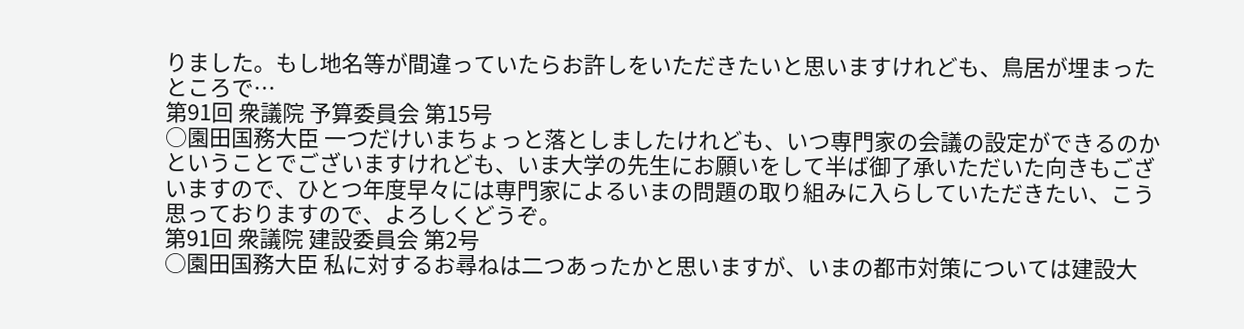りました。もし地名等が間違っていたらお許しをいただきたいと思いますけれども、鳥居が埋まったところで…
第91回 衆議院 予算委員会 第15号
○園田国務大臣 一つだけいまちょっと落としましたけれども、いつ専門家の会議の設定ができるのかということでございますけれども、いま大学の先生にお願いをして半ば御了承いただいた向きもございますので、ひとつ年度早々には専門家によるいまの問題の取り組みに入らしていただきたい、こう思っておりますので、よろしくどうぞ。
第91回 衆議院 建設委員会 第2号
○園田国務大臣 私に対するお尋ねは二つあったかと思いますが、いまの都市対策については建設大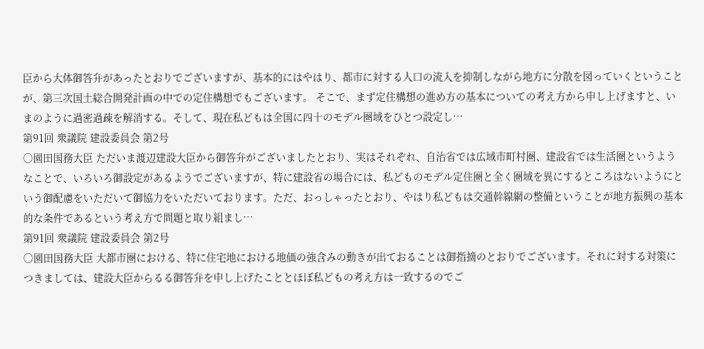臣から大体御答弁があったとおりでございますが、基本的にはやはり、都市に対する人口の流入を抑制しながら地方に分散を図っていくということが、第三次国土総合開発計画の中での定住構想でもございます。 そこで、まず定住構想の進め方の基本についての考え方から申し上げますと、いまのように過密過疎を解消する。そして、現在私どもは全国に四十のモデル圏域をひとつ設定し…
第91回 衆議院 建設委員会 第2号
○園田国務大臣 ただいま渡辺建設大臣から御答弁がございましたとおり、実はそれぞれ、自治省では広域市町村圏、建設省では生活圏というようなことで、いろいろ御設定があるようでございますが、特に建設省の場合には、私どものモデル定住圏と全く圏域を異にするところはないようにという御配慮をいただいて御協力をいただいております。ただ、おっしゃったとおり、やはり私どもは交通幹線網の整備ということが地方振興の基本的な条件であるという考え方で問題と取り組まし…
第91回 衆議院 建設委員会 第2号
○園田国務大臣 大都市圏における、特に住宅地における地価の強含みの動きが出ておることは御指摘のとおりでございます。それに対する対策につきましては、建設大臣からるる御答弁を申し上げたこととほぼ私どもの考え方は一致するのでご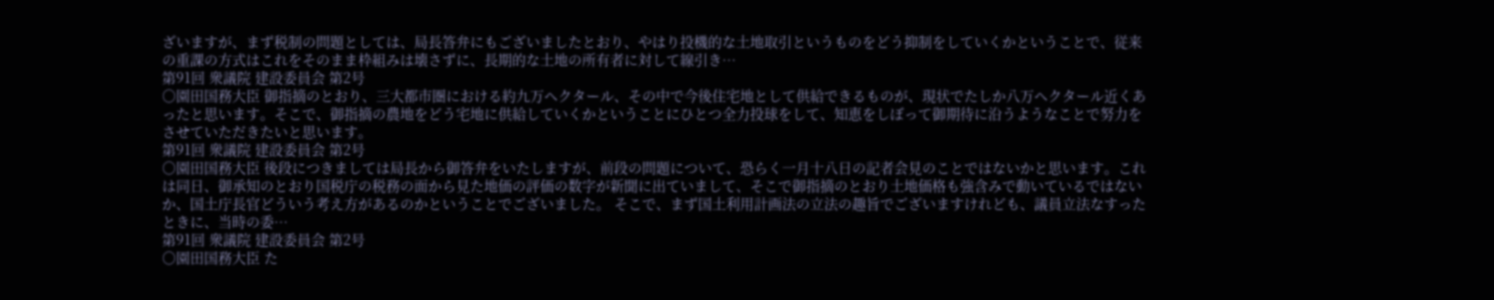ざいますが、まず税制の問題としては、局長答弁にもございましたとおり、やはり投機的な土地取引というものをどう抑制をしていくかということで、従来の重課の方式はこれをそのまま枠組みは壊さずに、長期的な土地の所有者に対して線引き…
第91回 衆議院 建設委員会 第2号
○園田国務大臣 御指摘のとおり、三大都市圏における約九万ヘクタール、その中で今後住宅地として供給できるものが、現状でたしか八万ヘクタール近くあったと思います。そこで、御指摘の農地をどう宅地に供給していくかということにひとつ全力投球をして、知恵をしぼって御期待に沿うようなことで努力をさせていただきたいと思います。
第91回 衆議院 建設委員会 第2号
○園田国務大臣 後段につきましては局長から御答弁をいたしますが、前段の問題について、恐らく一月十八日の記者会見のことではないかと思います。これは同日、御承知のとおり国税庁の税務の面から見た地価の評価の数字が新聞に出ていまして、そこで御指摘のとおり土地価格も強含みで動いているではないか、国土庁長官どういう考え方があるのかということでございました。 そこで、まず国土利用計画法の立法の趣旨でございますけれども、議員立法なすったときに、当時の委…
第91回 衆議院 建設委員会 第2号
○園田国務大臣 た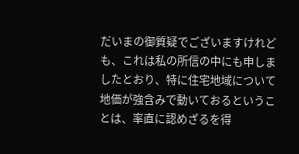だいまの御質疑でございますけれども、これは私の所信の中にも申しましたとおり、特に住宅地域について地価が強含みで動いておるということは、率直に認めざるを得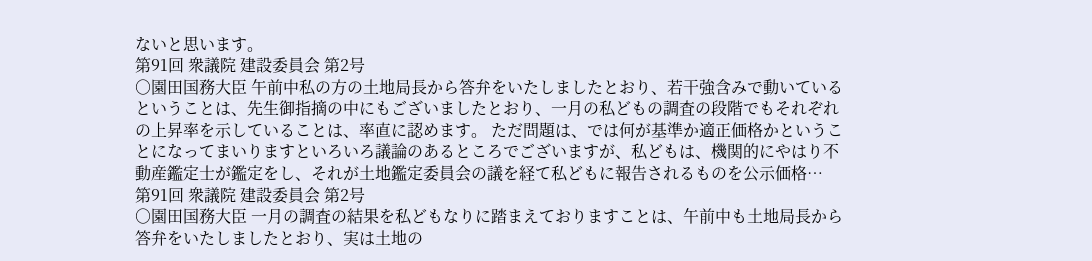ないと思います。
第91回 衆議院 建設委員会 第2号
○園田国務大臣 午前中私の方の土地局長から答弁をいたしましたとおり、若干強含みで動いているということは、先生御指摘の中にもございましたとおり、一月の私どもの調査の段階でもそれぞれの上昇率を示していることは、率直に認めます。 ただ問題は、では何が基準か適正価格かということになってまいりますといろいろ議論のあるところでございますが、私どもは、機関的にやはり不動産鑑定士が鑑定をし、それが土地鑑定委員会の議を経て私どもに報告されるものを公示価格…
第91回 衆議院 建設委員会 第2号
○園田国務大臣 一月の調査の結果を私どもなりに踏まえておりますことは、午前中も土地局長から答弁をいたしましたとおり、実は土地の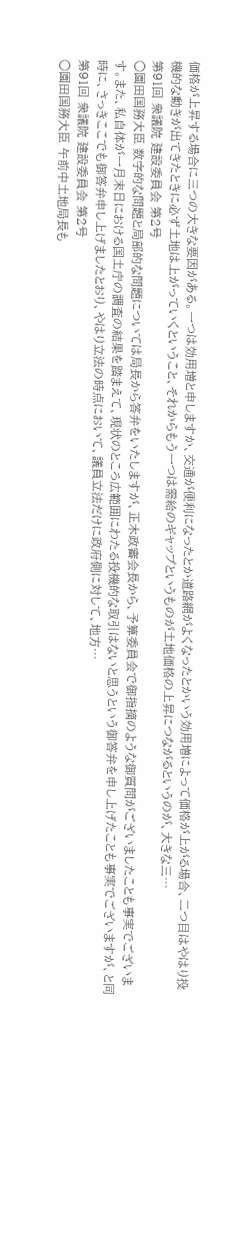価格が上昇する場合に三つの大きな要因がある。一つは効用増と申しますか、交通が便利になったとか道路網がよくなったとかいう効用増によって価格が上がる場合、二つ目はやはり投機的な動きが出てきたときに必ず土地は上がっていくということ、それからもう一つは需給のギャップというものが土地価格の上昇につながるというのが、大きな三…
第91回 衆議院 建設委員会 第2号
○園田国務大臣 数字的な問題と局部的な問題については局長から答弁をいたしますが、正木政審会長から、予算委員会で御指摘のような御質問がございましたことも事実でございます。また、私自体が一月末日における国土庁の調査の結果を踏まえて、現状のところ広範囲にわたる投機的な取引はないと思うという御答弁を申し上げたことも事実でございますが、と同時に、さっきここでも御答弁申し上げましたとおり、やはり立法の時点において、議員立法だけに政府側に対して、地方…
第91回 衆議院 建設委員会 第2号
○園田国務大臣 午前中土地局長も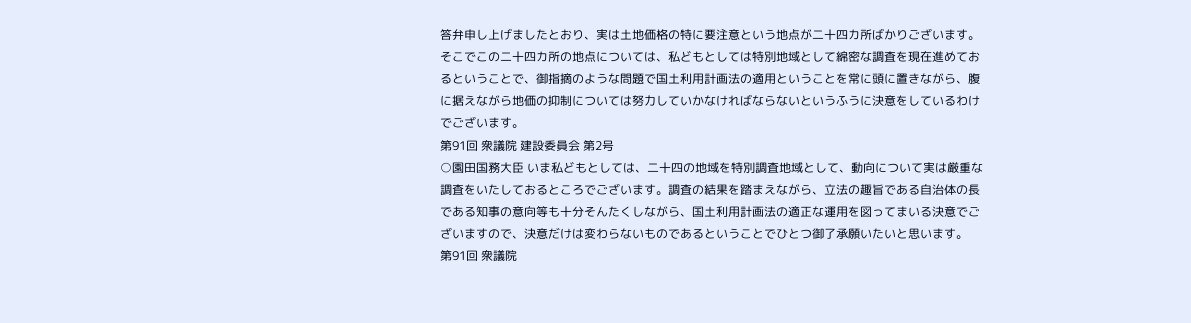答弁申し上げましたとおり、実は土地価格の特に要注意という地点が二十四カ所ばかりございます。そこでこの二十四カ所の地点については、私どもとしては特別地域として綿密な調査を現在進めておるということで、御指摘のような問題で国土利用計画法の適用ということを常に頭に置きながら、腹に据えながら地価の抑制については努力していかなければならないというふうに決意をしているわけでございます。
第91回 衆議院 建設委員会 第2号
○園田国務大臣 いま私どもとしては、二十四の地域を特別調査地域として、動向について実は厳重な調査をいたしておるところでございます。調査の結果を踏まえながら、立法の趣旨である自治体の長である知事の意向等も十分そんたくしながら、国土利用計画法の適正な運用を図ってまいる決意でございますので、決意だけは変わらないものであるということでひとつ御了承願いたいと思います。
第91回 衆議院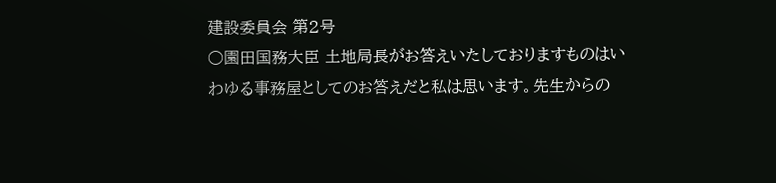建設委員会 第2号
○園田国務大臣 土地局長がお答えいたしておりますものはいわゆる事務屋としてのお答えだと私は思います。先生からの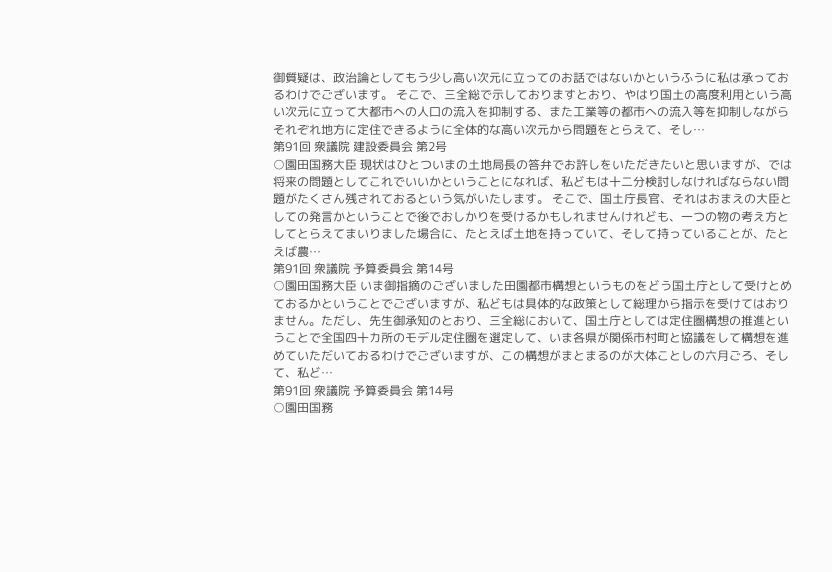御質疑は、政治論としてもう少し高い次元に立ってのお話ではないかというふうに私は承っておるわけでございます。 そこで、三全総で示しておりますとおり、やはり国土の高度利用という高い次元に立って大都市への人口の流入を抑制する、また工業等の都市への流入等を抑制しながらそれぞれ地方に定住できるように全体的な高い次元から問題をとらえて、そし…
第91回 衆議院 建設委員会 第2号
○園田国務大臣 現状はひとついまの土地局長の答弁でお許しをいただきたいと思いますが、では将来の問題としてこれでいいかということになれば、私どもは十二分検討しなければならない問題がたくさん残されておるという気がいたします。 そこで、国土庁長官、それはおまえの大臣としての発言かということで後でおしかりを受けるかもしれませんけれども、一つの物の考え方としてとらえてまいりました場合に、たとえば土地を持っていて、そして持っていることが、たとえば農…
第91回 衆議院 予算委員会 第14号
○園田国務大臣 いま御指摘のございました田園都市構想というものをどう国土庁として受けとめておるかということでございますが、私どもは具体的な政策として総理から指示を受けてはおりません。ただし、先生御承知のとおり、三全総において、国土庁としては定住圏構想の推進ということで全国四十カ所のモデル定住圏を選定して、いま各県が関係市村町と協議をして構想を進めていただいておるわけでございますが、この構想がまとまるのが大体ことしの六月ごろ、そして、私ど…
第91回 衆議院 予算委員会 第14号
○園田国務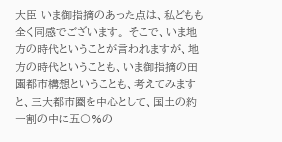大臣 いま御指摘のあった点は、私どもも全く同感でございます。 そこで、いま地方の時代ということが言われますが、地方の時代ということも、いま御指摘の田園都市構想ということも、考えてみますと、三大都市圏を中心として、国土の約一割の中に五〇%の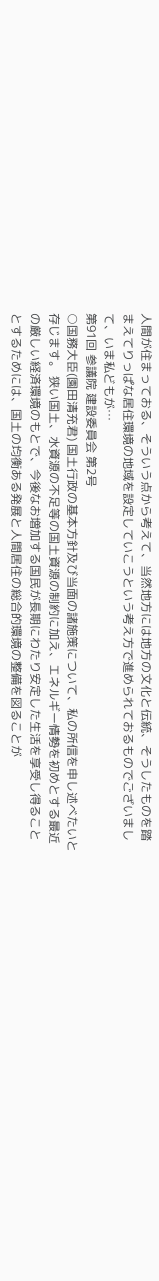人間が住まっておる、そういう点から考えて、当然地方には地方の文化と伝統、そうしたものを踏まえてりっぱな居住環境の地域を設定していこうという考え方で進められておるものでございまして、いま私どもが…
第91回 参議院 建設委員会 第2号
○国務大臣(園田清充君) 国土行政の基本方針及び当面の諸施策について、私の所信を申し述べたいと存じます。 狭い国土、水資源の不足等の国土資源の制約に加え、エネルギー情勢を初めとする最近の厳しい経済環境のもとで、今後なお増加する国民が長期にわたり安定した生活を享受し得ることとするためには、国土の均衡ある発展と人間居住の総合的環境の整備を図ることが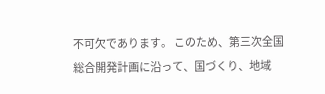不可欠であります。 このため、第三次全国総合開発計画に沿って、国づくり、地域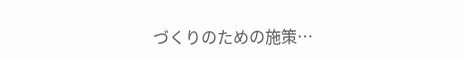づくりのための施策…